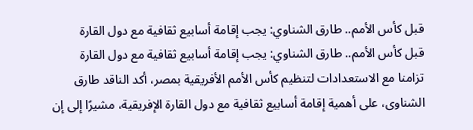قبل كأس الأمم.. طارق الشناوي: يجب إقامة أسابيع ثقافية مع دول القارة
قبل كأس الأمم.. طارق الشناوي: يجب إقامة أسابيع ثقافية مع دول القارة
تزامنا مع الاستعدادات لتنظيم كأس الأمم الأفريقية بمصر، أكد الناقد طارق الشناوى، على أهمية إقامة أسابيع ثقافية مع دول القارة الإفريقية، مشيرًا إلى إن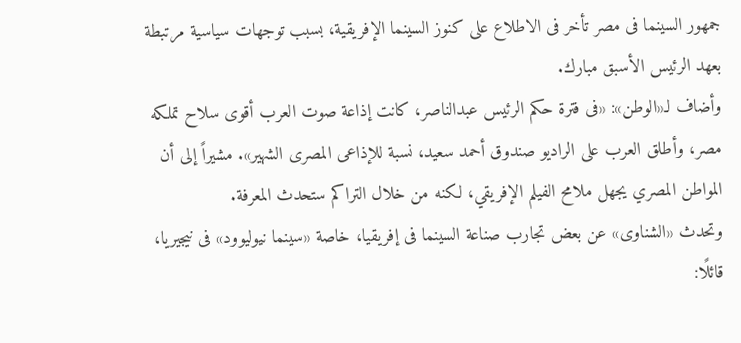جمهور السينما فى مصر تأخر فى الاطلاع على كنوز السينما الإفريقية، بسبب توجهات سياسية مرتبطة بعهد الرئيس الأسبق مبارك.
وأضاف لـ«الوطن»: «فى فترة حكم الرئيس عبدالناصر، كانت إذاعة صوت العرب أقوى سلاح تملكه مصر، وأطلق العرب على الراديو صندوق أحمد سعيد، نسبة للإذاعى المصرى الشهير». مشيراً إلى أن المواطن المصري يجهل ملامح الفيلم الإفريقي، لكنه من خلال التراكم ستحدث المعرفة.
وتحدث «الشناوى» عن بعض تجارب صناعة السينما فى إفريقيا، خاصة «سينما نيوليوود» فى نيجيريا، قائلًا: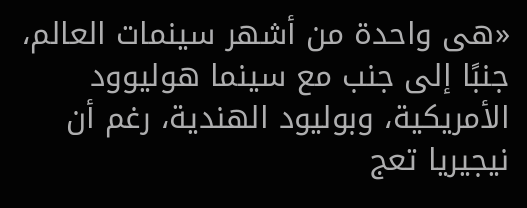«هى واحدة من أشهر سينمات العالم، جنبًا إلى جنب مع سينما هوليوود الأمريكية، وبوليود الهندية، رغم أن نيجيريا تعج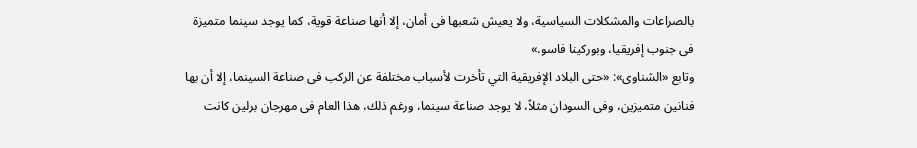بالصراعات والمشكلات السياسية، ولا يعيش شعبها فى أمان، إلا أنها صناعة قوية، كما يوجد سينما متميزة فى جنوب إفريقيا، وبوركينا فاسو.»
وتابع «الشناوى»: «حتى البلاد الإفريقية التي تأخرت لأسباب مختلفة عن الركب فى صناعة السينما، إلا أن بها فنانين متميزين، وفى السودان مثلاً، لا يوجد صناعة سينما، ورغم ذلك، هذا العام فى مهرجان برلين كانت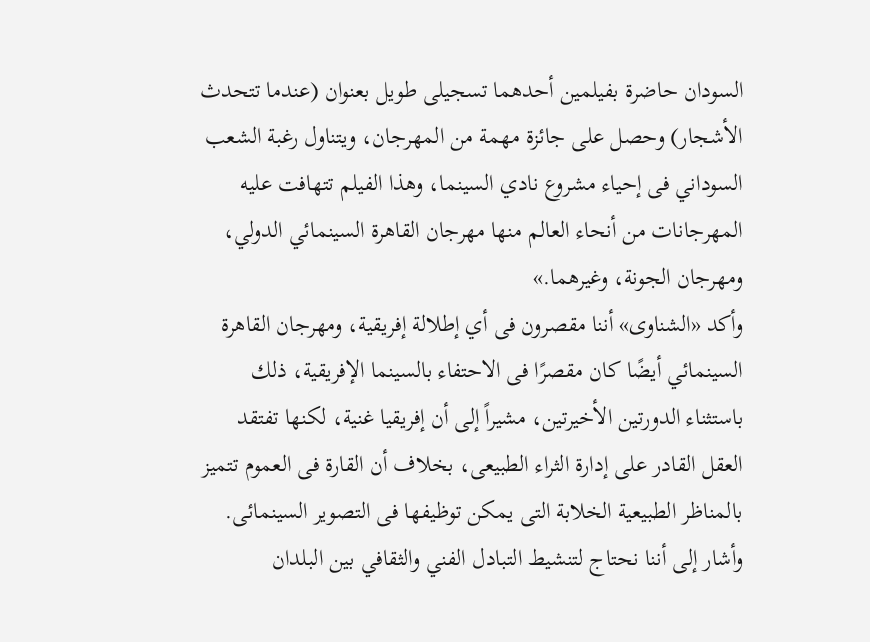السودان حاضرة بفيلمين أحدهما تسجيلى طويل بعنوان (عندما تتحدث الأشجار) وحصل على جائزة مهمة من المهرجان، ويتناول رغبة الشعب السوداني فى إحياء مشروع نادي السينما، وهذا الفيلم تتهافت عليه المهرجانات من أنحاء العالم منها مهرجان القاهرة السينمائي الدولي، ومهرجان الجونة، وغيرهما.»
وأكد «الشناوى» أننا مقصرون فى أي إطلالة إفريقية، ومهرجان القاهرة السينمائي أيضًا كان مقصرًا فى الاحتفاء بالسينما الإفريقية، ذلك باستثناء الدورتين الأخيرتين، مشيراً إلى أن إفريقيا غنية، لكنها تفتقد العقل القادر على إدارة الثراء الطبيعى، بخلاف أن القارة فى العموم تتميز بالمناظر الطبيعية الخلابة التى يمكن توظيفها فى التصوير السينمائى.
وأشار إلى أننا نحتاج لتنشيط التبادل الفني والثقافي بين البلدان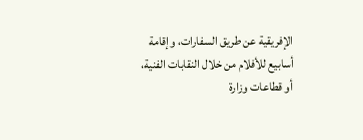الإفريقية عن طريق السفارات، وإقامة أسابيع للأفلام من خلال النقابات الفنية، أو قطاعات وزارة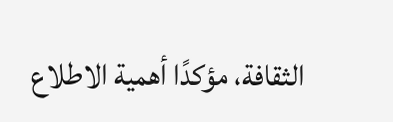الثقافة، مؤكدًا أهمية الاطلاع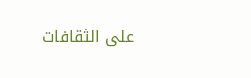على الثقافات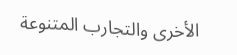الأخرى والتجارب المتنوعة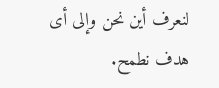لنعرف أين نحن وإلى أى هدف نطمح.